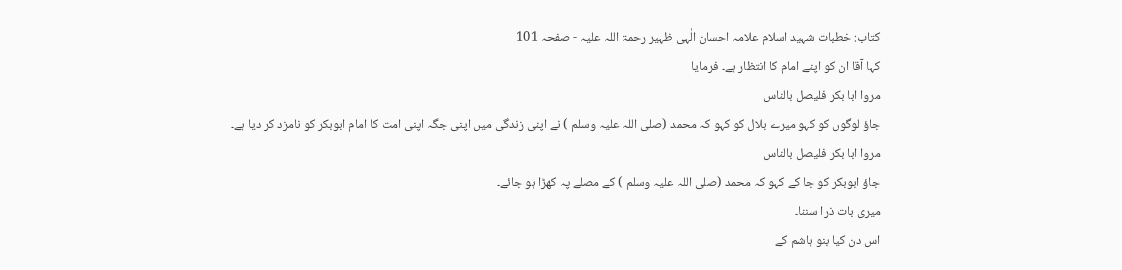کتاب: خطبات شہید اسلام علامہ احسان الٰہی ظہیر رحمۃ اللہ علیہ - صفحہ 101
کہا آقا ان کو اپنے امام کا انتظار ہے۔ فرمایا
مروا ابا بکر فلیصل بالناس
جاؤ لوگوں کو کہو میرے بلال کو کہو کہ محمد (صلی اللہ علیہ وسلم ) نے اپنی زندگی میں اپنی جگہ اپنی امت کا امام ابوبکر کو نامزد کر دیا ہے۔
مروا ابا بکر فلیصل بالناس
جاؤ ابوبکر کو جا کے کہو کہ محمد (صلی اللہ علیہ وسلم ) کے مصلے پہ کھڑا ہو جائے۔
میری بات ذرا سننا۔
اس دن کیا بنو ہاشم کے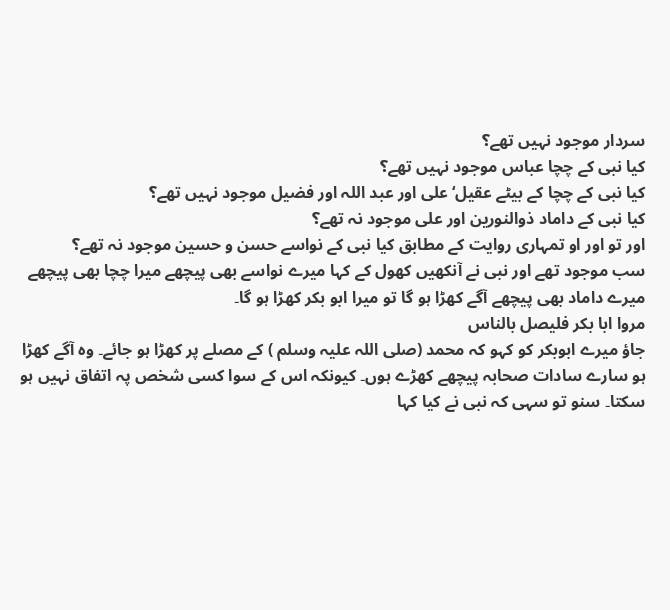سردار موجود نہیں تھے؟
کیا نبی کے چچا عباس موجود نہیں تھے؟
کیا نبی کے چچا کے بیٹے عقیل‘ علی اور عبد اللہ اور فضیل موجود نہیں تھے؟
کیا نبی کے داماد ذوالنورین اور علی موجود نہ تھے؟
اور تو اور او تمہاری روایت کے مطابق کیا نبی کے نواسے حسن و حسین موجود نہ تھے؟
سب موجود تھے اور نبی نے آنکھیں کھول کے کہا میرے نواسے بھی پیچھے میرا چچا بھی پیچھے میرے داماد بھی پیچھے آگے کھڑا ہو گا تو میرا ابو بکر کھڑا ہو گا۔
مروا ابا بکر فلیصل بالناس
جاؤ میرے ابوبکر کو کہو کہ محمد (صلی اللہ علیہ وسلم ) کے مصلے پر کھڑا ہو جائے۔ وہ آگے کھڑا ہو سارے سادات صحابہ پیچھے کھڑے ہوں۔ کیونکہ اس کے سوا کسی شخص پہ اتفاق نہیں ہو سکتا۔ سنو تو سہی کہ نبی نے کیا کہا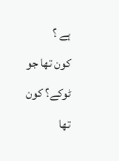ہے ؟
کون تھا جو ٹوکے؟ کون تھا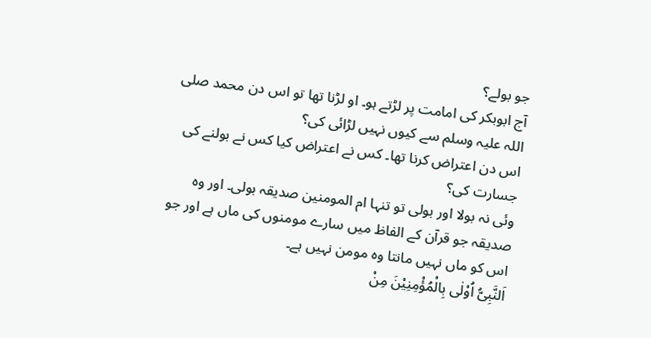جو بولے؟
آج ابوبکر کی امامت پر لڑتے ہو۔ او لڑنا تھا تو اس دن محمد صلی اللہ علیہ وسلم سے کیوں نہیں لڑائی کی؟
اس دن اعتراض کرنا تھا۔ کس نے اعتراض کیا کس نے بولنے کی جسارت کی؟
وئی نہ بولا اور بولی تو تنہا ام المومنین صدیقہ بولی۔ اور وہ صدیقہ جو قرآن کے الفاظ میں سارے مومنوں کی ماں ہے اور جو اس کو ماں نہیں مانتا وہ مومن نہیں ہے۔
اَلنَّبِیُّ اُوْلٰی بِالْمُؤْمِنِیْنَ مِنْ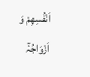اَنْفُسِھِمْ وَ اَزْوَاجُہٗٓ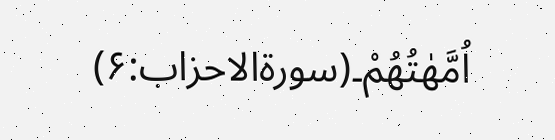اُمَّھٰتُھُمْ۔(سورۃالاحزاب:۶)